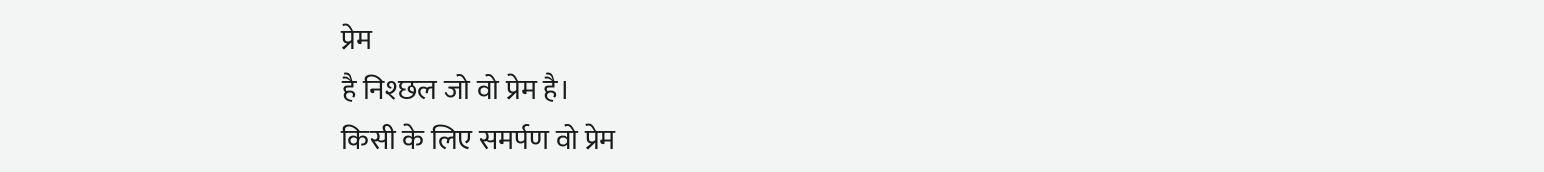प्रेम
है निश्छल जो वो प्रेम है।
किसी के लिए समर्पण वो प्रेम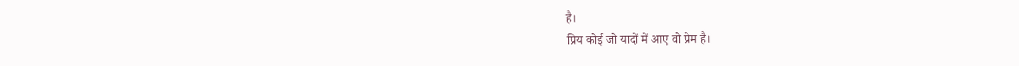है।
प्रिय कोई जो यादों में आए वो प्रेम है।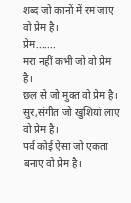शब्द जो कानों में रम जाए वो प्रेम है।
प्रेम.......
मरा नहीं कभी जो वो प्रेम है।
छल से जो मुक्त वो प्रेम है।
सुर,संगीत जो खुशियां लाए वो प्रेम है।
पर्व कोई ऐसा जो एकता बनाए वो प्रेम है।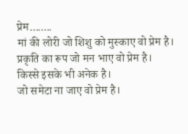प्रेम........
मां की लोरी जो शिशु को मुस्काए वो प्रेम है।
प्रकृति का रूप जो मन भाए वो प्रेम है।
किस्से इसके भी अनेक है।
जो समेटा ना जाए वो प्रेम है।